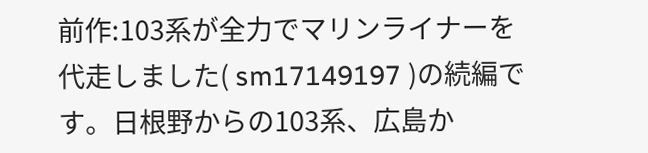前作:103系が全力でマリンライナーを代走しました( sm17149197 )の続編です。日根野からの103系、広島か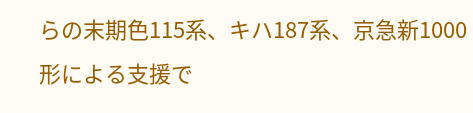らの末期色115系、キハ187系、京急新1000形による支援で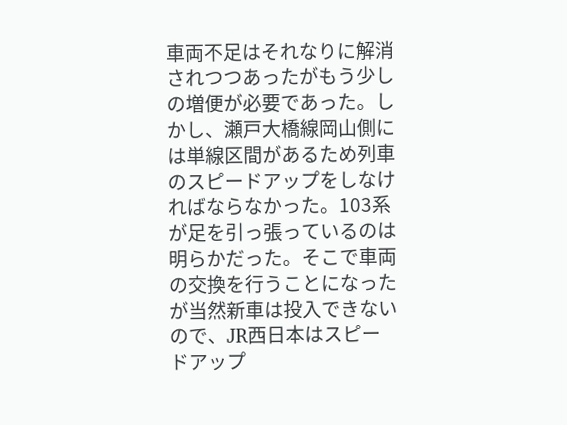車両不足はそれなりに解消されつつあったがもう少しの増便が必要であった。しかし、瀬戸大橋線岡山側には単線区間があるため列車のスピードアップをしなければならなかった。103系が足を引っ張っているのは明らかだった。そこで車両の交換を行うことになったが当然新車は投入できないので、JR西日本はスピードアップ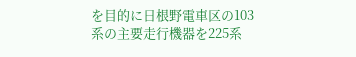を目的に日根野電車区の103系の主要走行機器を225系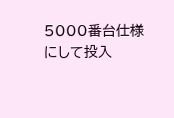5000番台仕様にして投入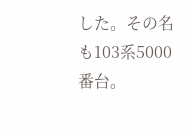した。その名も103系5000番台。